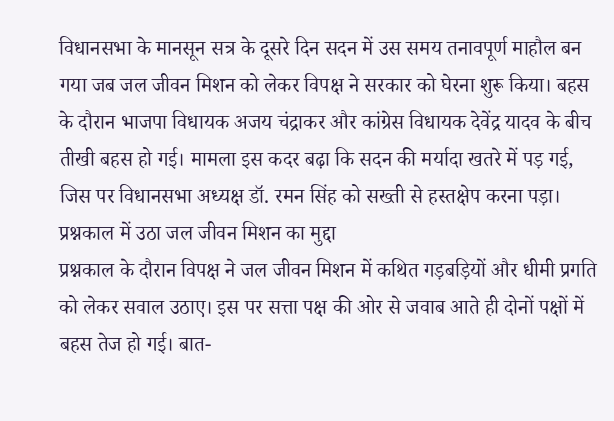विधानसभा के मानसून सत्र के दूसरे दिन सदन में उस समय तनावपूर्ण माहौल बन गया जब जल जीवन मिशन को लेकर विपक्ष ने सरकार को घेरना शुरू किया। बहस के दौरान भाजपा विधायक अजय चंद्राकर और कांग्रेस विधायक देवेंद्र यादव के बीच तीखी बहस हो गई। मामला इस कदर बढ़ा कि सदन की मर्यादा खतरे में पड़ गई, जिस पर विधानसभा अध्यक्ष डॉ. रमन सिंह को सख्ती से हस्तक्षेप करना पड़ा।
प्रश्नकाल में उठा जल जीवन मिशन का मुद्दा
प्रश्नकाल के दौरान विपक्ष ने जल जीवन मिशन में कथित गड़बड़ियों और धीमी प्रगति को लेकर सवाल उठाए। इस पर सत्ता पक्ष की ओर से जवाब आते ही दोनों पक्षों में बहस तेज हो गई। बात-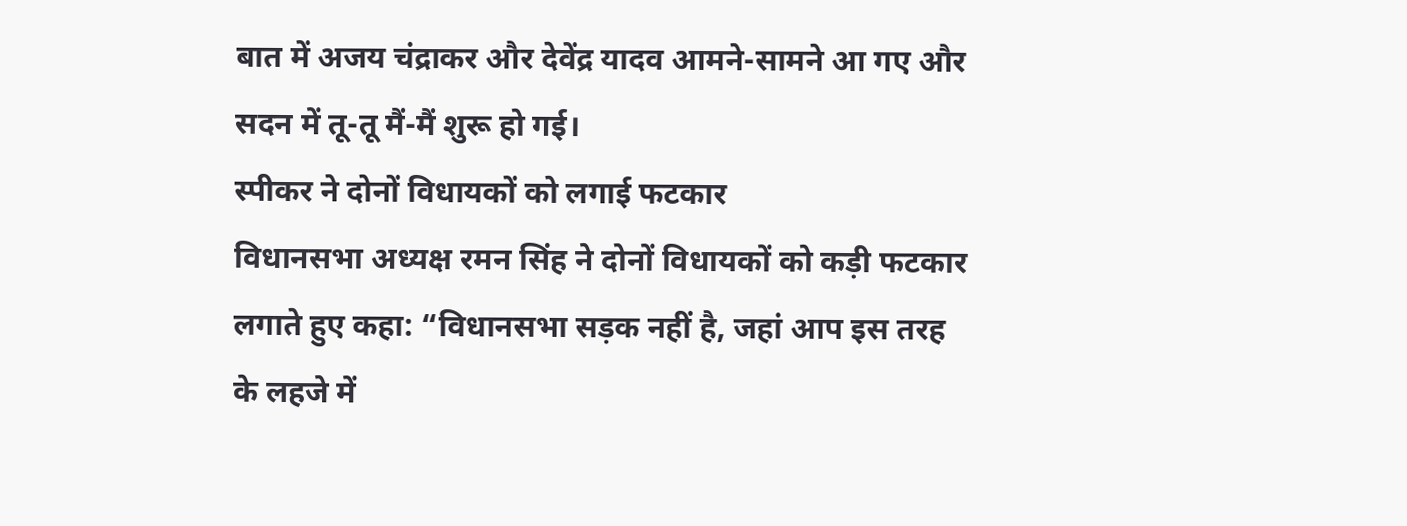बात में अजय चंद्राकर और देवेंद्र यादव आमने-सामने आ गए और सदन में तू-तू मैं-मैं शुरू हो गई।
स्पीकर ने दोनों विधायकों को लगाई फटकार
विधानसभा अध्यक्ष रमन सिंह ने दोनों विधायकों को कड़ी फटकार लगाते हुए कहा: “विधानसभा सड़क नहीं है, जहां आप इस तरह के लहजे में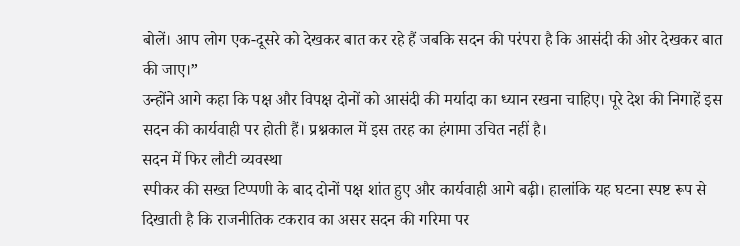बोलें। आप लोग एक-दूसरे को देखकर बात कर रहे हैं जबकि सदन की परंपरा है कि आसंदी की ओर देखकर बात की जाए।”
उन्होंने आगे कहा कि पक्ष और विपक्ष दोनों को आसंदी की मर्यादा का ध्यान रखना चाहिए। पूरे देश की निगाहें इस सदन की कार्यवाही पर होती हैं। प्रश्नकाल में इस तरह का हंगामा उचित नहीं है।
सदन में फिर लौटी व्यवस्था
स्पीकर की सख्त टिप्पणी के बाद दोनों पक्ष शांत हुए और कार्यवाही आगे बढ़ी। हालांकि यह घटना स्पष्ट रूप से दिखाती है कि राजनीतिक टकराव का असर सदन की गरिमा पर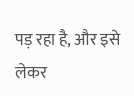पड़ रहा है, और इसे लेकर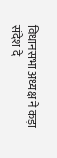विधानसभा अध्यक्ष ने कड़ा संदेश दे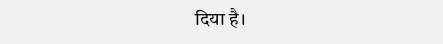दिया है।